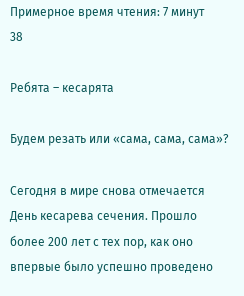Примерное время чтения: 7 минут
38

Ребята – кесарята

Будем резать или «сама, сама, сама»?

Сегодня в мире снова отмечается День кесарева сечения. Прошло более 200 лет с тех пор, как оно впервые было успешно проведено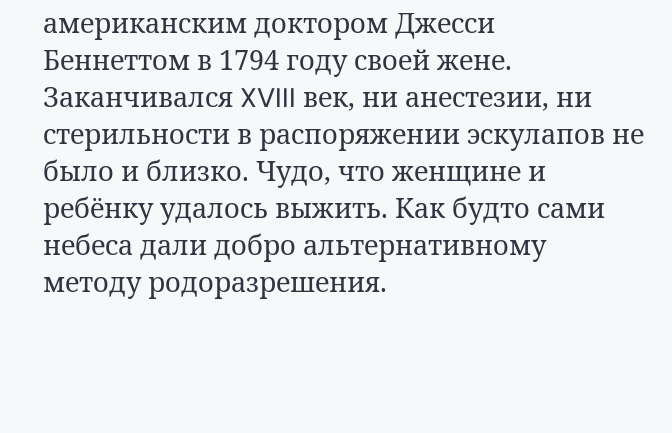американским доктором Джесси Беннеттом в 1794 году своей жене. Заканчивался XVIII век, ни анестезии, ни стерильности в распоряжении эскулапов не было и близко. Чудо, что женщине и ребёнку удалось выжить. Как будто сами небеса дали добро альтернативному методу родоразрешения.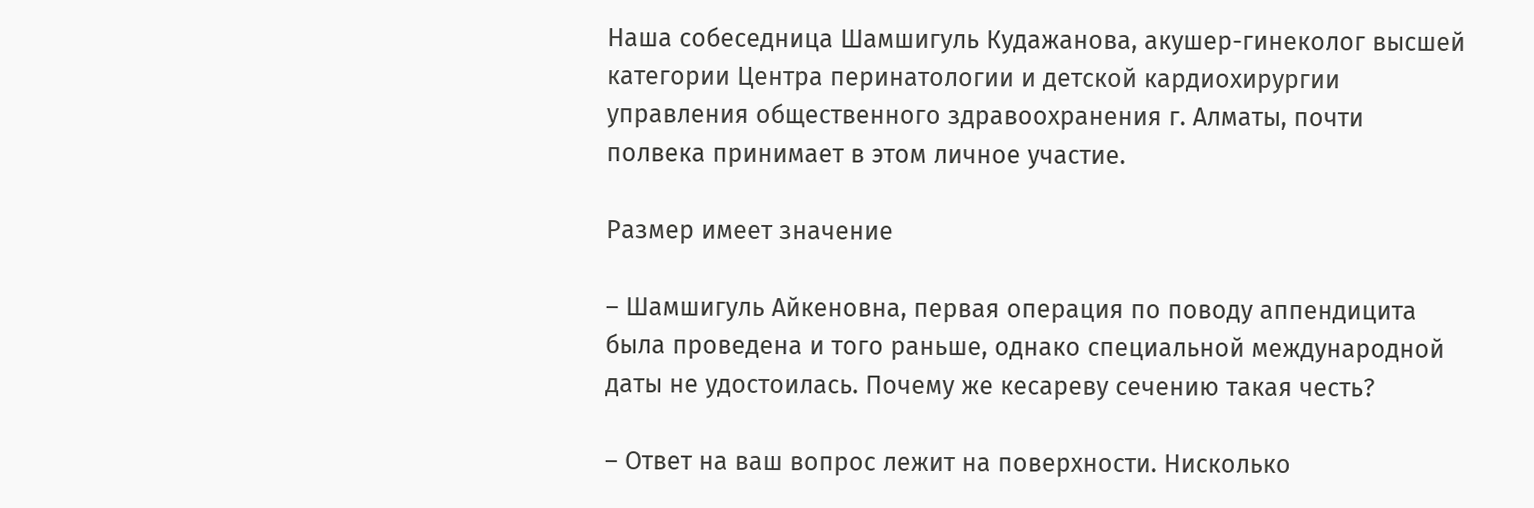Наша собеседница Шамшигуль Кудажанова, акушер-гинеколог высшей категории Центра перинатологии и детской кардиохирургии управления общественного здравоохранения г. Алматы, почти полвека принимает в этом личное участие.

Размер имеет значение

– Шамшигуль Айкеновна, первая операция по поводу аппендицита была проведена и того раньше, однако специальной международной даты не удостоилась. Почему же кесареву сечению такая честь?

– Ответ на ваш вопрос лежит на поверхности. Нисколько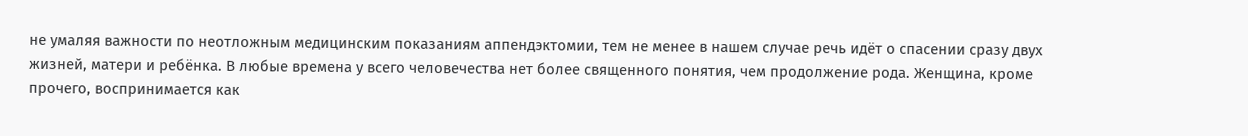не умаляя важности по неотложным медицинским показаниям аппендэктомии, тем не менее в нашем случае речь идёт о спасении сразу двух жизней, матери и ребёнка. В любые времена у всего человечества нет более священного понятия, чем продолжение рода. Женщина, кроме прочего, воспринимается как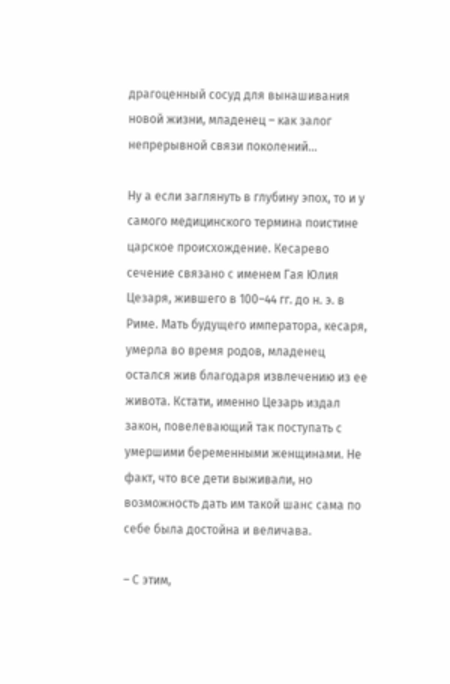драгоценный сосуд для вынашивания новой жизни, младенец – как залог непрерывной связи поколений…

Ну а если заглянуть в глубину эпох, то и у самого медицинского термина поистине царское происхождение. Кесарево сечение связано с именем Гая Юлия Цезаря, жившего в 100–44 гг. до н. э. в Риме. Мать будущего императора, кесаря, умерла во время родов, младенец остался жив благодаря извлечению из ее живота. Кстати, именно Цезарь издал закон, повелевающий так поступать с умершими беременными женщинами. Не факт, что все дети выживали, но возможность дать им такой шанс сама по себе была достойна и величава.

– С этим,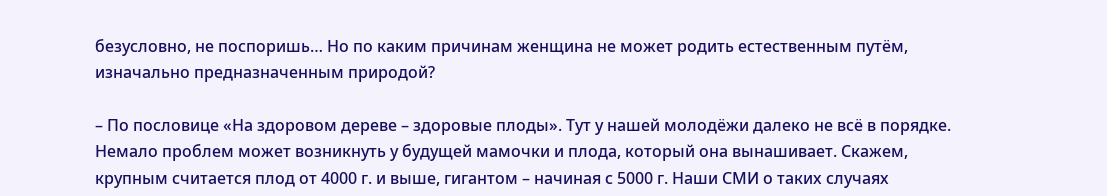безусловно, не поспоришь… Но по каким причинам женщина не может родить естественным путём, изначально предназначенным природой?

– По пословице «На здоровом дереве – здоровые плоды». Тут у нашей молодёжи далеко не всё в порядке. Немало проблем может возникнуть у будущей мамочки и плода, который она вынашивает. Скажем, крупным считается плод от 4000 г. и выше, гигантом – начиная с 5000 г. Наши СМИ о таких случаях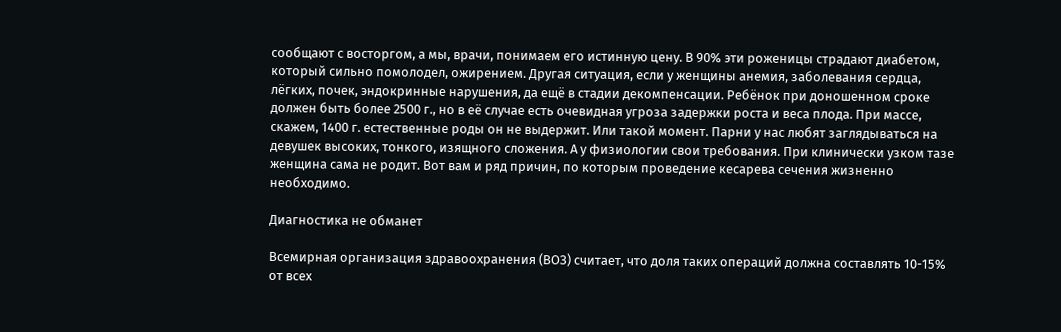сообщают с восторгом, а мы, врачи, понимаем его истинную цену. В 90% эти роженицы страдают диабетом, который сильно помолодел, ожирением. Другая ситуация, если у женщины анемия, заболевания сердца, лёгких, почек, эндокринные нарушения, да ещё в стадии декомпенсации. Ребёнок при доношенном сроке должен быть более 2500 г., но в её случае есть очевидная угроза задержки роста и веса плода. При массе, скажем, 1400 г. естественные роды он не выдержит. Или такой момент. Парни у нас любят заглядываться на девушек высоких, тонкого, изящного сложения. А у физиологии свои требования. При клинически узком тазе женщина сама не родит. Вот вам и ряд причин, по которым проведение кесарева сечения жизненно необходимо.

Диагностика не обманет

Всемирная организация здравоохранения (ВОЗ) считает, что доля таких операций должна составлять 10-15% от всех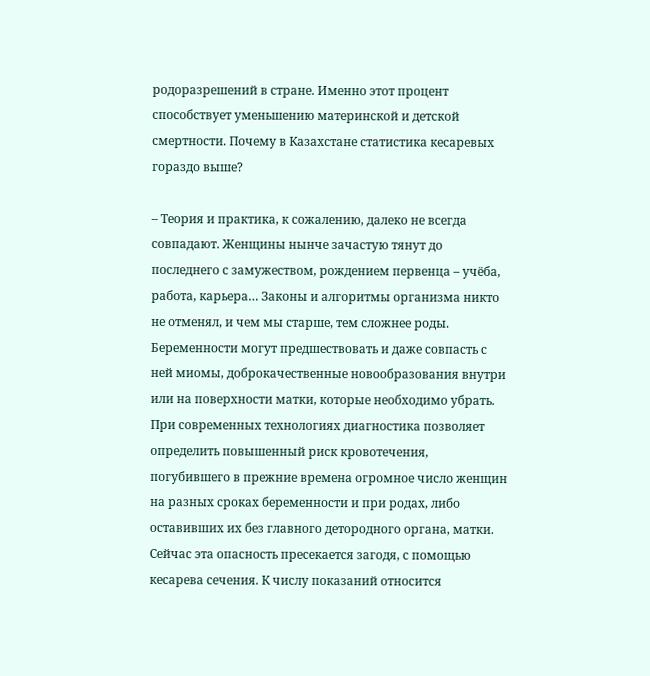родоразрешений в стране. Именно этот процент способствует уменьшению материнской и детской смертности. Почему в Казахстане статистика кесаревых гораздо выше?

– Теория и практика, к сожалению, далеко не всегда совпадают. Женщины нынче зачастую тянут до последнего с замужеством, рождением первенца – учёба, работа, карьера… Законы и алгоритмы организма никто не отменял, и чем мы старше, тем сложнее роды. Беременности могут предшествовать и даже совпасть с ней миомы, доброкачественные новообразования внутри или на поверхности матки, которые необходимо убрать. При современных технологиях диагностика позволяет определить повышенный риск кровотечения, погубившего в прежние времена огромное число женщин на разных сроках беременности и при родах, либо оставивших их без главного детородного органа, матки. Сейчас эта опасность пресекается загодя, с помощью кесарева сечения. К числу показаний относится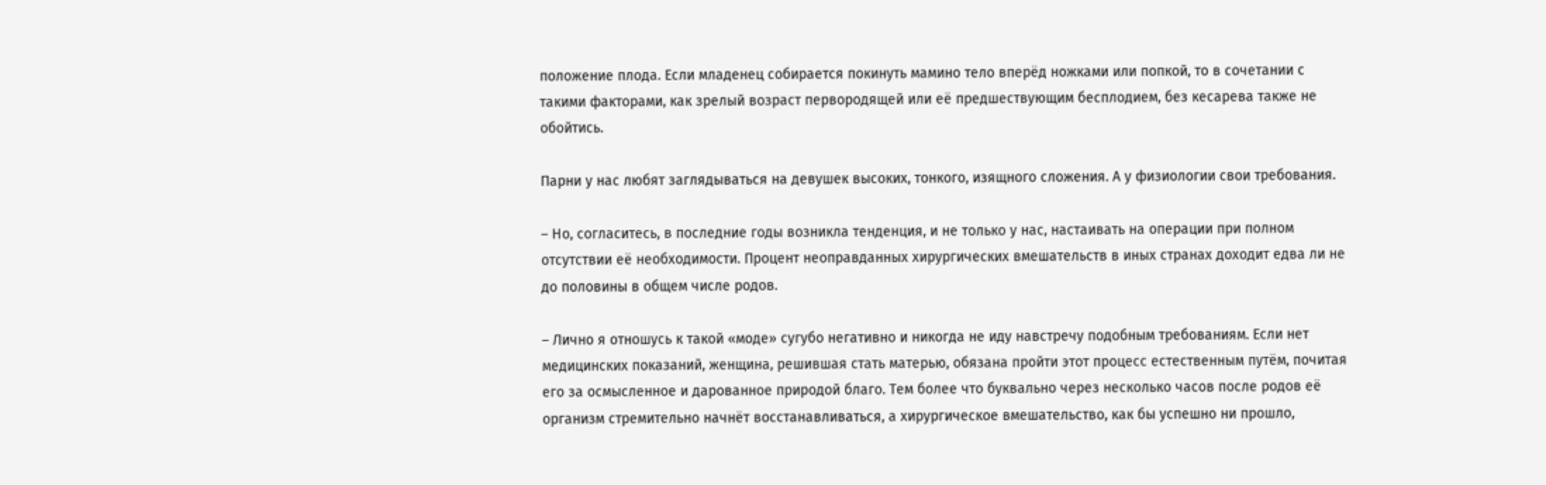положение плода. Если младенец собирается покинуть мамино тело вперёд ножками или попкой, то в сочетании с такими факторами, как зрелый возраст первородящей или её предшествующим бесплодием, без кесарева также не обойтись.

Парни у нас любят заглядываться на девушек высоких, тонкого, изящного сложения. А у физиологии свои требования.

– Но, согласитесь, в последние годы возникла тенденция, и не только у нас, настаивать на операции при полном отсутствии её необходимости. Процент неоправданных хирургических вмешательств в иных странах доходит едва ли не до половины в общем числе родов.

– Лично я отношусь к такой «моде» сугубо негативно и никогда не иду навстречу подобным требованиям. Если нет медицинских показаний, женщина, решившая стать матерью, обязана пройти этот процесс естественным путём, почитая его за осмысленное и дарованное природой благо. Тем более что буквально через несколько часов после родов её организм стремительно начнёт восстанавливаться, а хирургическое вмешательство, как бы успешно ни прошло,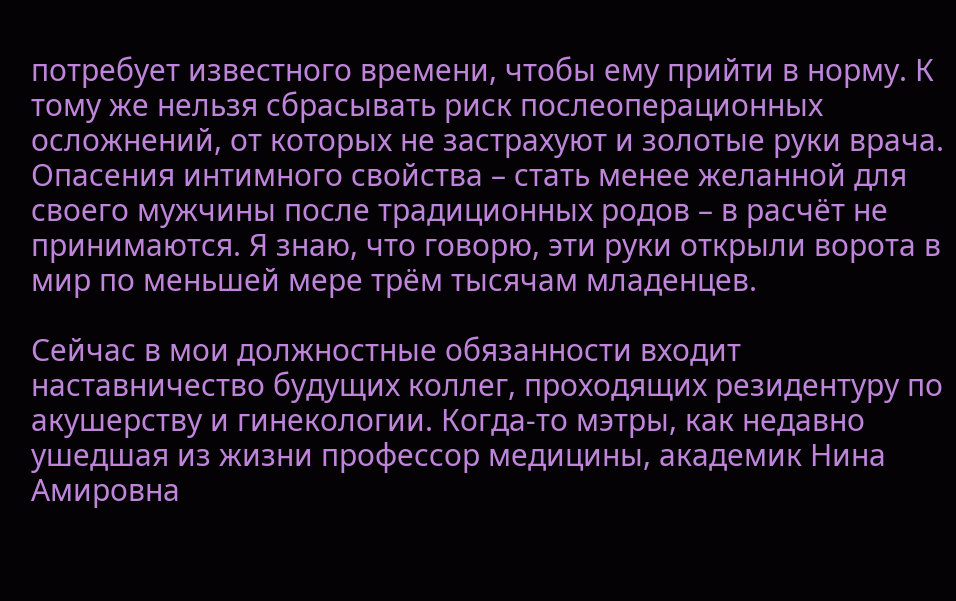потребует известного времени, чтобы ему прийти в норму. К тому же нельзя сбрасывать риск послеоперационных осложнений, от которых не застрахуют и золотые руки врача. Опасения интимного свойства – стать менее желанной для своего мужчины после традиционных родов – в расчёт не принимаются. Я знаю, что говорю, эти руки открыли ворота в мир по меньшей мере трём тысячам младенцев.

Сейчас в мои должностные обязанности входит наставничество будущих коллег, проходящих резидентуру по акушерству и гинекологии. Когда-то мэтры, как недавно ушедшая из жизни профессор медицины, академик Нина Амировна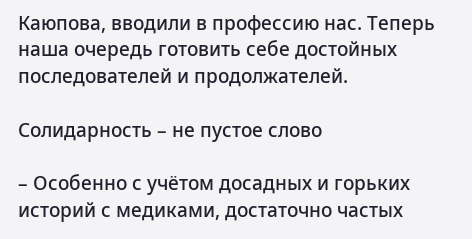Каюпова, вводили в профессию нас. Теперь наша очередь готовить себе достойных последователей и продолжателей.

Солидарность – не пустое слово

– Особенно с учётом досадных и горьких историй с медиками, достаточно частых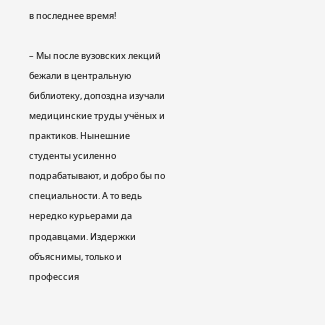в последнее время!

– Мы после вузовских лекций бежали в центральную библиотеку, допоздна изучали медицинские труды учёных и практиков. Нынешние студенты усиленно подрабатывают, и добро бы по специальности. А то ведь нередко курьерами да продавцами. Издержки объяснимы, только и профессия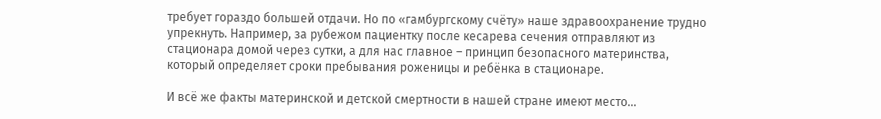требует гораздо большей отдачи. Но по «гамбургскому счёту» наше здравоохранение трудно упрекнуть. Например, за рубежом пациентку после кесарева сечения отправляют из стационара домой через сутки, а для нас главное – принцип безопасного материнства, который определяет сроки пребывания роженицы и ребёнка в стационаре.

И всё же факты материнской и детской смертности в нашей стране имеют место…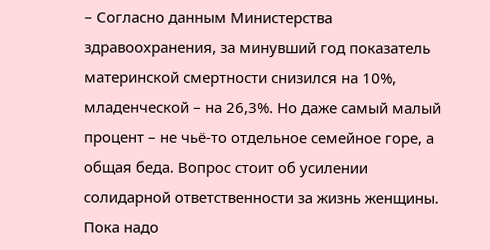– Согласно данным Министерства здравоохранения, за минувший год показатель материнской смертности снизился на 10%, младенческой – на 26,3%. Но даже самый малый процент – не чьё-то отдельное семейное горе, а общая беда. Вопрос стоит об усилении солидарной ответственности за жизнь женщины. Пока надо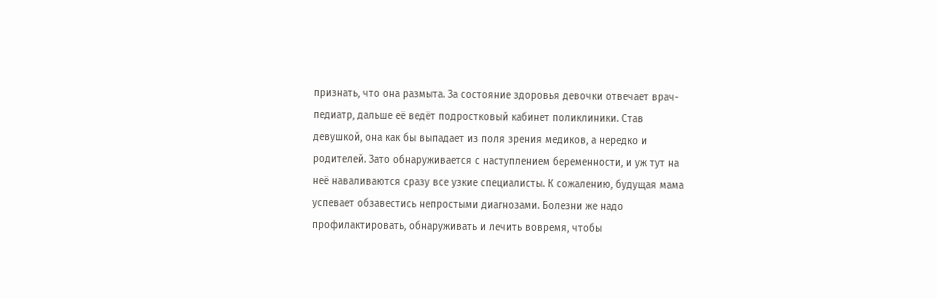признать, что она размыта. За состояние здоровья девочки отвечает врач-педиатр, дальше её ведёт подростковый кабинет поликлиники. Став девушкой, она как бы выпадает из поля зрения медиков, а нередко и родителей. Зато обнаруживается с наступлением беременности, и уж тут на неё наваливаются сразу все узкие специалисты. К сожалению, будущая мама успевает обзавестись непростыми диагнозами. Болезни же надо профилактировать, обнаруживать и лечить вовремя, чтобы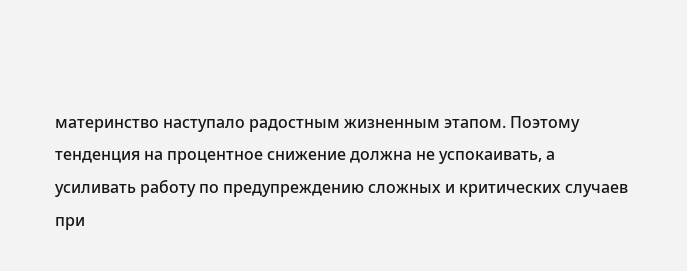материнство наступало радостным жизненным этапом. Поэтому тенденция на процентное снижение должна не успокаивать, а усиливать работу по предупреждению сложных и критических случаев при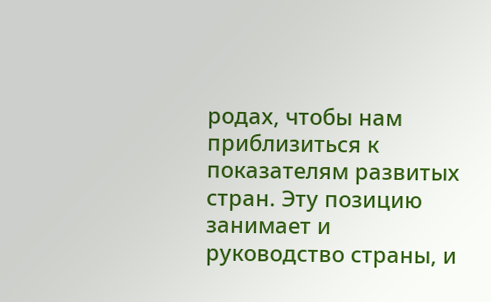родах, чтобы нам приблизиться к показателям развитых стран. Эту позицию занимает и руководство страны, и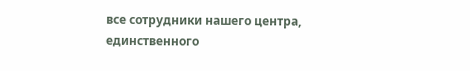все сотрудники нашего центра, единственного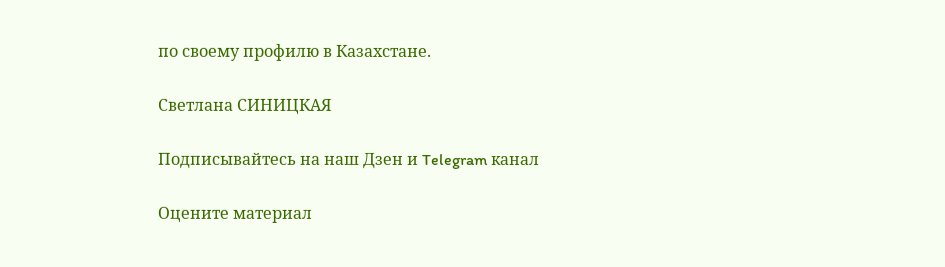по своему профилю в Казахстане.

Светлана СИНИЦКАЯ

Подписывайтесь на наш Дзен и Telegram канал

Оцените материал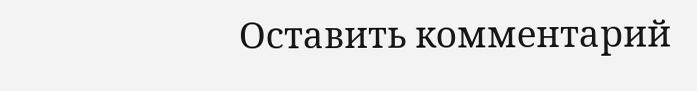Оставить комментарий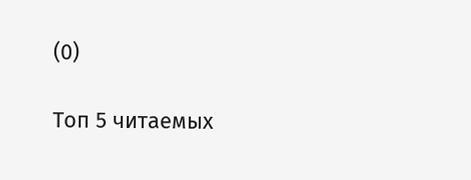(0)

Топ 5 читаемых